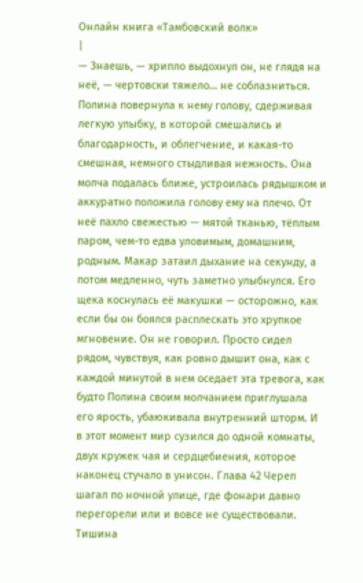Онлайн книга «Тамбовский волк»
|
— Знаешь, — хрипло выдохнул он, не глядя на неё, — чертовски тяжело… не соблазниться. Полина повернула к нему голову, сдерживая легкую улыбку, в которой смешались и благодарность, и облегчение, и какая-то смешная, немного стыдливая нежность. Она молча подалась ближе, устроилась рядышком и аккуратно положила голову ему на плечо. От неё пахло свежестью — мятой тканью, тёплым паром, чем-то едва уловимым, домашним, родным. Макар затаил дыхание на секунду, а потом медленно, чуть заметно улыбнулся. Его щека коснулась её макушки — осторожно, как если бы он боялся расплескать это хрупкое мгновение. Он не говорил. Просто сидел рядом, чувствуя, как ровно дышит она, как с каждой минутой в нем оседает эта тревога, как будто Полина своим молчанием приглушала его ярость, убаюкивала внутренний шторм. И в этот момент мир сузился до одной комнаты, двух кружек чая и сердцебиения, которое наконец стучало в унисон. Глава 42 Череп шагал по ночной улице, где фонари давно перегорели или и вовсе не существовали. Тишина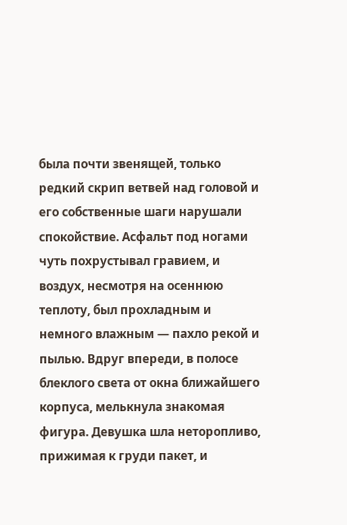была почти звенящей, только редкий скрип ветвей над головой и его собственные шаги нарушали спокойствие. Асфальт под ногами чуть похрустывал гравием, и воздух, несмотря на осеннюю теплоту, был прохладным и немного влажным — пахло рекой и пылью. Вдруг впереди, в полосе блеклого света от окна ближайшего корпуса, мелькнула знакомая фигура. Девушка шла неторопливо, прижимая к груди пакет, и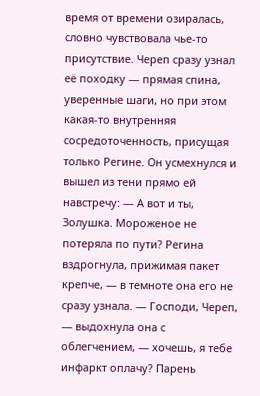время от времени озиралась, словно чувствовала чье-то присутствие. Череп сразу узнал её походку — прямая спина, уверенные шаги, но при этом какая-то внутренняя сосредоточенность, присущая только Регине. Он усмехнулся и вышел из тени прямо ей навстречу: — А вот и ты, Золушка. Мороженое не потеряла по пути? Регина вздрогнула, прижимая пакет крепче, — в темноте она его не сразу узнала. — Господи, Череп, — выдохнула она с облегчением, — хочешь, я тебе инфаркт оплачу? Парень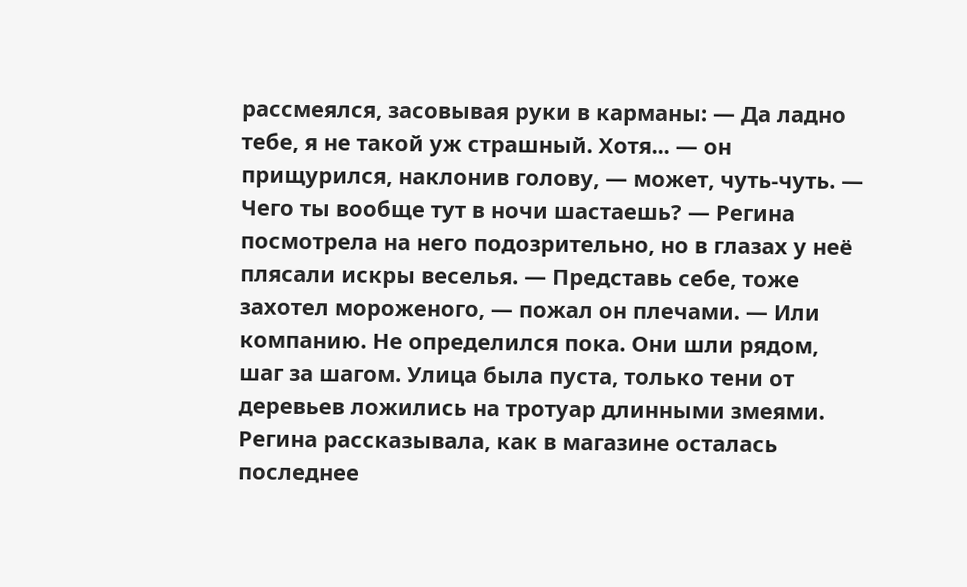рассмеялся, засовывая руки в карманы: — Да ладно тебе, я не такой уж страшный. Хотя... — он прищурился, наклонив голову, — может, чуть-чуть. — Чего ты вообще тут в ночи шастаешь? — Регина посмотрела на него подозрительно, но в глазах у неё плясали искры веселья. — Представь себе, тоже захотел мороженого, — пожал он плечами. — Или компанию. Не определился пока. Они шли рядом, шаг за шагом. Улица была пуста, только тени от деревьев ложились на тротуар длинными змеями. Регина рассказывала, как в магазине осталась последнее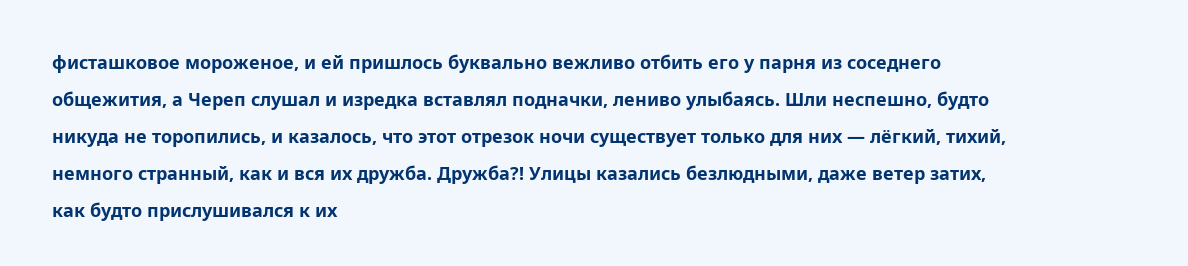фисташковое мороженое, и ей пришлось буквально вежливо отбить его у парня из соседнего общежития, а Череп слушал и изредка вставлял подначки, лениво улыбаясь. Шли неспешно, будто никуда не торопились, и казалось, что этот отрезок ночи существует только для них — лёгкий, тихий, немного странный, как и вся их дружба. Дружба?! Улицы казались безлюдными, даже ветер затих, как будто прислушивался к их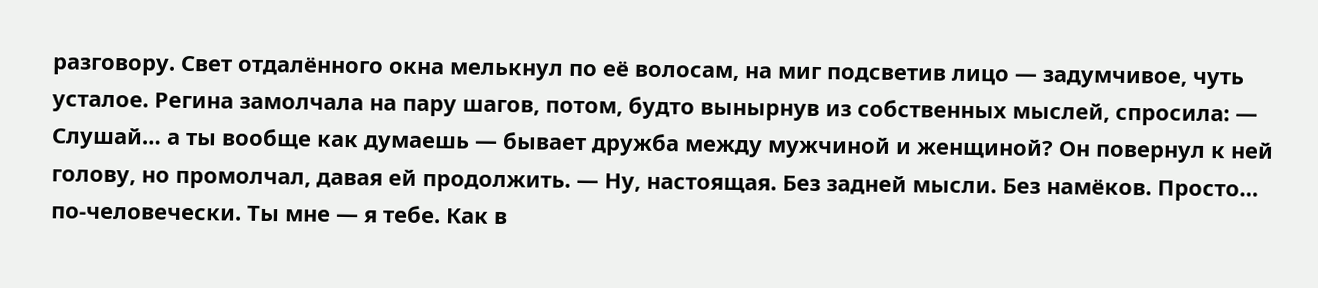разговору. Свет отдалённого окна мелькнул по её волосам, на миг подсветив лицо — задумчивое, чуть усталое. Регина замолчала на пару шагов, потом, будто вынырнув из собственных мыслей, спросила: — Слушай… а ты вообще как думаешь — бывает дружба между мужчиной и женщиной? Он повернул к ней голову, но промолчал, давая ей продолжить. — Ну, настоящая. Без задней мысли. Без намёков. Просто… по-человечески. Ты мне — я тебе. Как в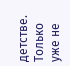детстве. Только уже не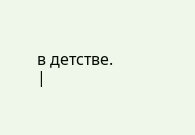в детстве. |